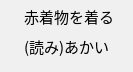赤着物を着る(読み)あかい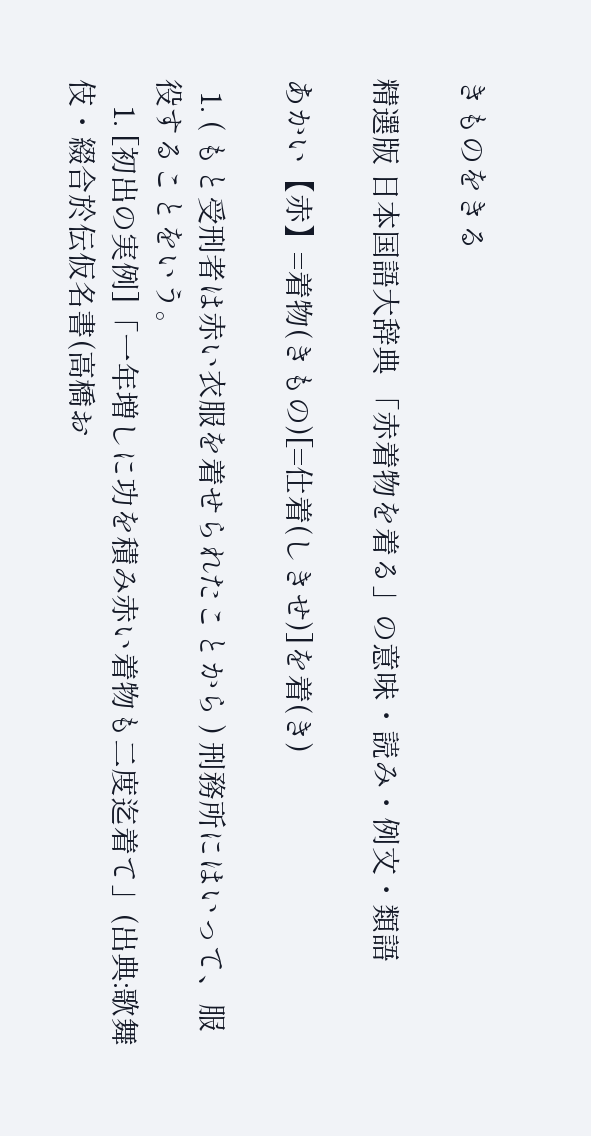きものをきる

精選版 日本国語大辞典 「赤着物を着る」の意味・読み・例文・類語

あかい【赤】=着物(きもの)[=仕着(しきせ)]を着(き)

  1. ( もと受刑者は赤い衣服を着せられたことから ) 刑務所にはいって、服役することをいう。
    1. [初出の実例]「一年増しに功を積み赤い着物も二度迄着て」(出典:歌舞伎・綴合於伝仮名書(高橋お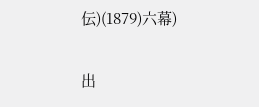伝)(1879)六幕)

出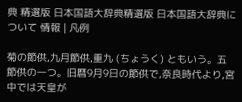典 精選版 日本国語大辞典精選版 日本国語大辞典について 情報 | 凡例

菊の節供,九月節供,重九 (ちょうく) ともいう。五節供の一つ。旧暦9月9日の節供で,奈良時代より,宮中では天皇が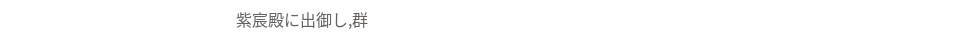紫宸殿に出御し,群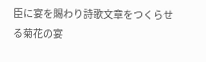臣に宴を賜わり詩歌文章をつくらせる菊花の宴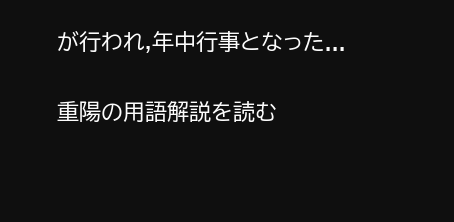が行われ,年中行事となった...

重陽の用語解説を読む